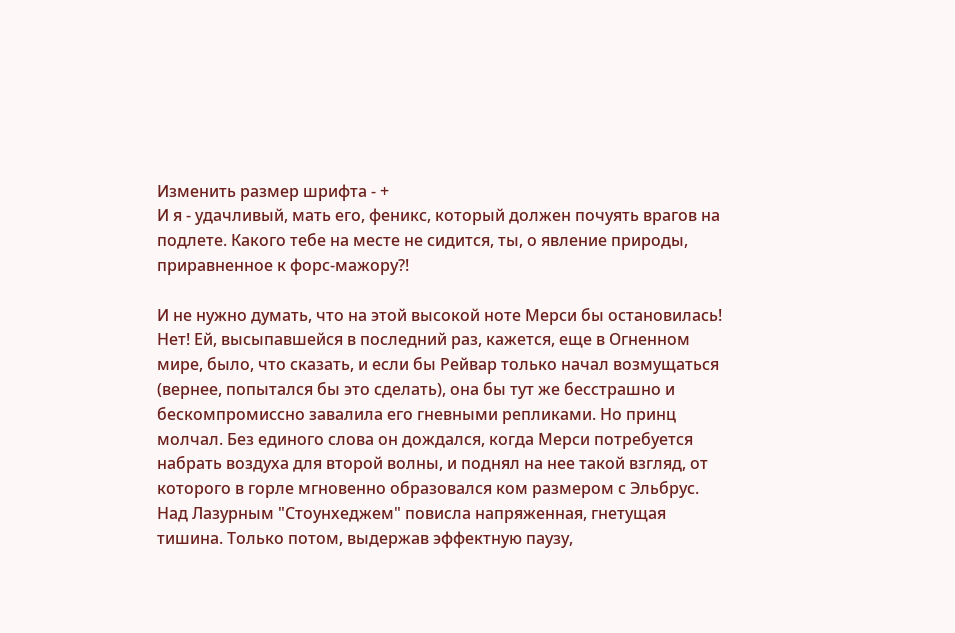Изменить размер шрифта - +
И я - удачливый, мать его, феникс, который должен почуять врагов на подлете. Какого тебе на месте не сидится, ты, о явление природы, приравненное к форс-мажору?!

И не нужно думать, что на этой высокой ноте Мерси бы остановилась! Нет! Ей, высыпавшейся в последний раз, кажется, еще в Огненном мире, было, что сказать, и если бы Рейвар только начал возмущаться (вернее, попытался бы это сделать), она бы тут же бесстрашно и бескомпромиссно завалила его гневными репликами. Но принц молчал. Без единого слова он дождался, когда Мерси потребуется набрать воздуха для второй волны, и поднял на нее такой взгляд, от которого в горле мгновенно образовался ком размером с Эльбрус. Над Лазурным "Стоунхеджем" повисла напряженная, гнетущая тишина. Только потом, выдержав эффектную паузу,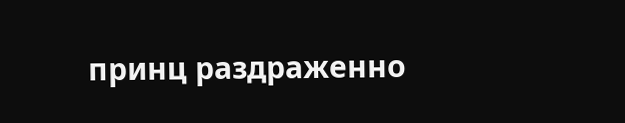принц раздраженно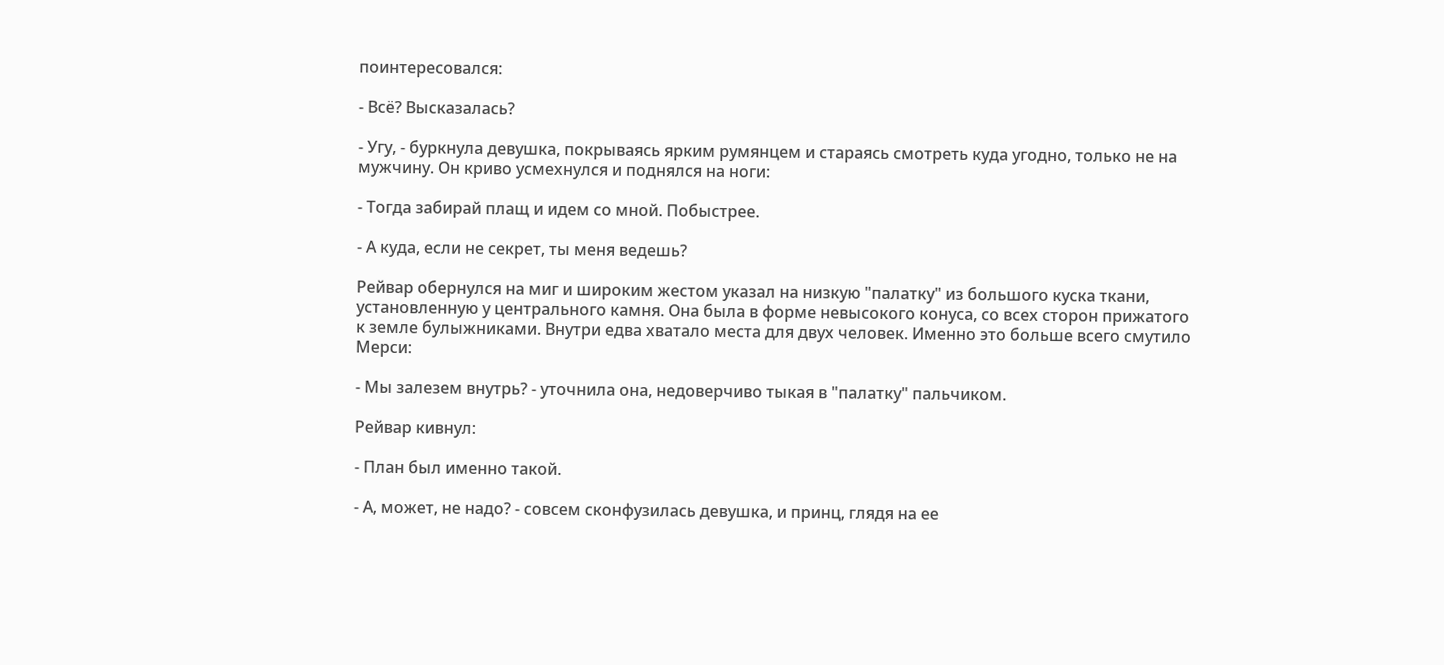поинтересовался:

- Всё? Высказалась?

- Угу, - буркнула девушка, покрываясь ярким румянцем и стараясь смотреть куда угодно, только не на мужчину. Он криво усмехнулся и поднялся на ноги:

- Тогда забирай плащ и идем со мной. Побыстрее.

- А куда, если не секрет, ты меня ведешь?

Рейвар обернулся на миг и широким жестом указал на низкую "палатку" из большого куска ткани, установленную у центрального камня. Она была в форме невысокого конуса, со всех сторон прижатого к земле булыжниками. Внутри едва хватало места для двух человек. Именно это больше всего смутило Мерси:

- Мы залезем внутрь? - уточнила она, недоверчиво тыкая в "палатку" пальчиком.

Рейвар кивнул:

- План был именно такой.

- А, может, не надо? - совсем сконфузилась девушка, и принц, глядя на ее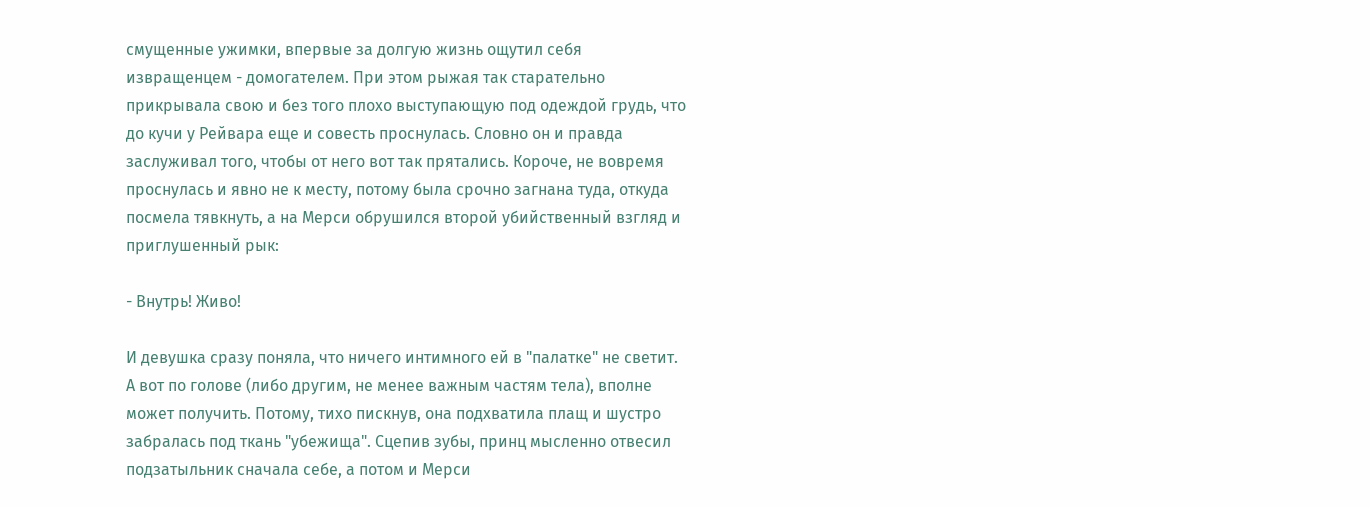смущенные ужимки, впервые за долгую жизнь ощутил себя извращенцем - домогателем. При этом рыжая так старательно прикрывала свою и без того плохо выступающую под одеждой грудь, что до кучи у Рейвара еще и совесть проснулась. Словно он и правда заслуживал того, чтобы от него вот так прятались. Короче, не вовремя проснулась и явно не к месту, потому была срочно загнана туда, откуда посмела тявкнуть, а на Мерси обрушился второй убийственный взгляд и приглушенный рык:

- Внутрь! Живо!

И девушка сразу поняла, что ничего интимного ей в "палатке" не светит. А вот по голове (либо другим, не менее важным частям тела), вполне может получить. Потому, тихо пискнув, она подхватила плащ и шустро забралась под ткань "убежища". Сцепив зубы, принц мысленно отвесил подзатыльник сначала себе, а потом и Мерси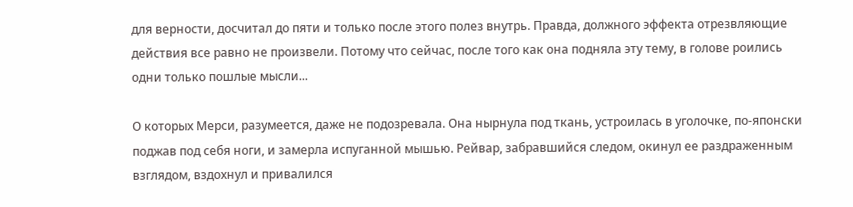для верности, досчитал до пяти и только после этого полез внутрь. Правда, должного эффекта отрезвляющие действия все равно не произвели. Потому что сейчас, после того как она подняла эту тему, в голове роились одни только пошлые мысли...

О которых Мерси, разумеется, даже не подозревала. Она нырнула под ткань, устроилась в уголочке, по-японски поджав под себя ноги, и замерла испуганной мышью. Рейвар, забравшийся следом, окинул ее раздраженным взглядом, вздохнул и привалился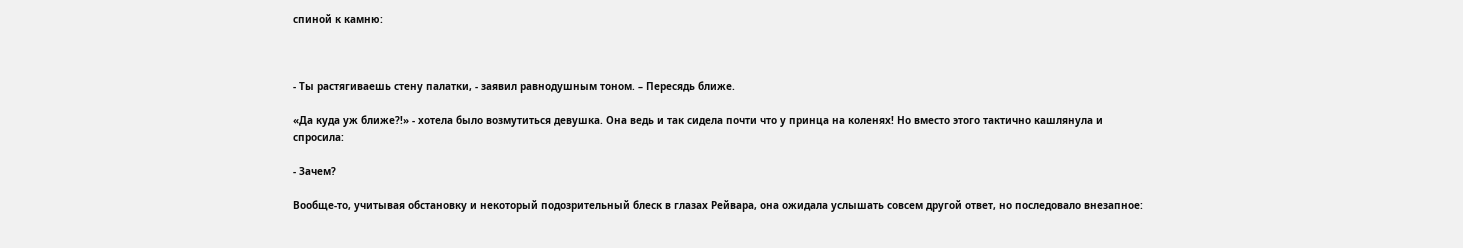спиной к камню:



- Ты растягиваешь стену палатки, - заявил равнодушным тоном. – Пересядь ближе.

«Да куда уж ближе?!» - хотела было возмутиться девушка. Она ведь и так сидела почти что у принца на коленях! Но вместо этого тактично кашлянула и спросила:

- Зачем?

Вообще-то, учитывая обстановку и некоторый подозрительный блеск в глазах Рейвара, она ожидала услышать совсем другой ответ, но последовало внезапное: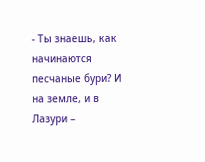- Ты знаешь, как начинаются песчаные бури? И на земле, и в Лазури –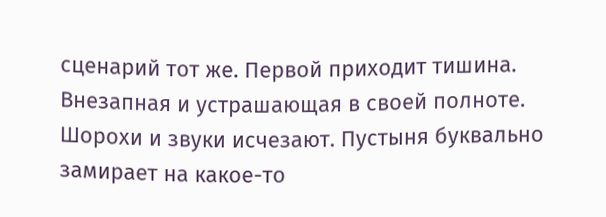сценарий тот же. Первой приходит тишина. Внезапная и устрашающая в своей полноте. Шорохи и звуки исчезают. Пустыня буквально замирает на какое-то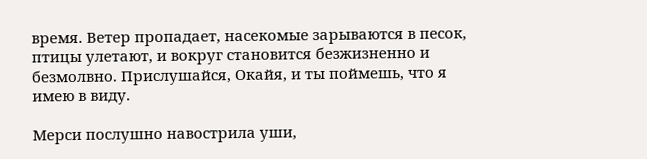время. Ветер пропадает, насекомые зарываются в песок, птицы улетают, и вокруг становится безжизненно и безмолвно. Прислушайся, Окайя, и ты поймешь, что я имею в виду.

Мерси послушно навострила уши,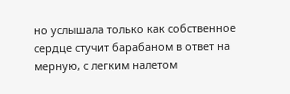но услышала только как собственное сердце стучит барабаном в ответ на мерную, с легким налетом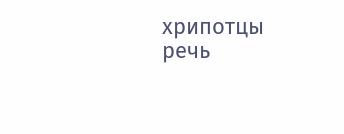хрипотцы речь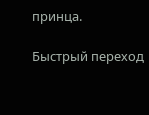принца.

Быстрый переход